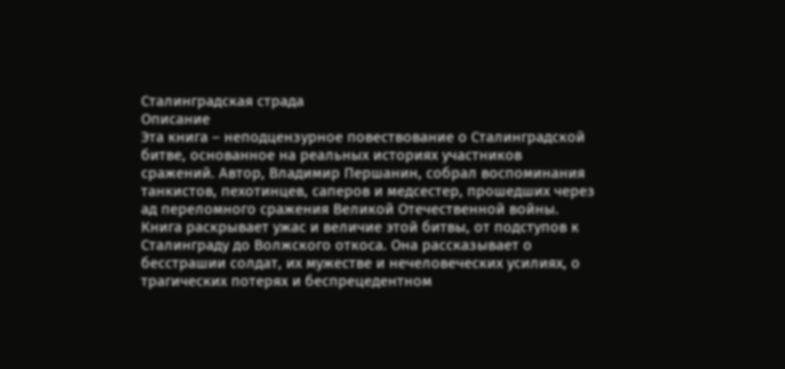Сталинградская страда
Описание
Эта книга – неподцензурное повествование о Сталинградской битве, основанное на реальных историях участников сражений. Автор, Владимир Першанин, собрал воспоминания танкистов, пехотинцев, саперов и медсестер, прошедших через ад переломного сражения Великой Отечественной войны. Книга раскрывает ужас и величие этой битвы, от подступов к Сталинграду до Волжского откоса. Она рассказывает о бесстрашии солдат, их мужестве и нечеловеческих усилиях, о трагических потерях и беспрецедентном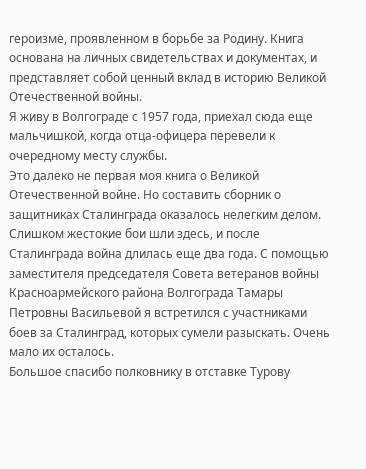героизме, проявленном в борьбе за Родину. Книга основана на личных свидетельствах и документах, и представляет собой ценный вклад в историю Великой Отечественной войны.
Я живу в Волгограде с 1957 года, приехал сюда еще мальчишкой, когда отца-офицера перевели к очередному месту службы.
Это далеко не первая моя книга о Великой Отечественной войне. Но составить сборник о защитниках Сталинграда оказалось нелегким делом. Слишком жестокие бои шли здесь, и после Сталинграда война длилась еще два года. С помощью заместителя председателя Совета ветеранов войны Красноармейского района Волгограда Тамары Петровны Васильевой я встретился с участниками боев за Сталинград, которых сумели разыскать. Очень мало их осталось.
Большое спасибо полковнику в отставке Турову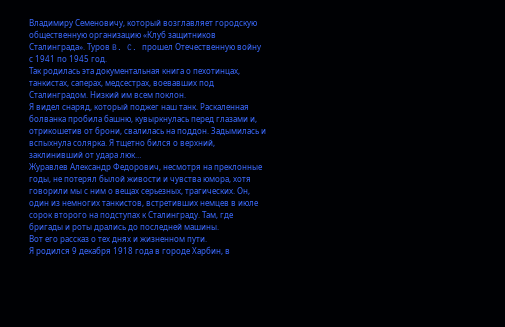Владимиру Семеновичу, который возглавляет городскую общественную организацию «Клуб защитников Сталинграда». Туров B. C. прошел Отечественную войну с 1941 по 1945 год.
Так родилась эта документальная книга о пехотинцах, танкистах, саперах, медсестрах, воевавших под Сталинградом. Низкий им всем поклон.
Я видел снаряд, который поджег наш танк. Раскаленная болванка пробила башню, кувыркнулась перед глазами и, отрикошетив от брони, свалилась на поддон. Задымилась и вспыхнула солярка. Я тщетно бился о верхний, заклинивший от удара люк…
Журавлев Александр Федорович, несмотря на преклонные годы, не потерял былой живости и чувства юмора, хотя говорили мы с ним о вещах серьезных, трагических. Он, один из немногих танкистов, встретивших немцев в июле сорок второго на подступах к Сталинграду. Там, где бригады и роты дрались до последней машины.
Вот его рассказ о тех днях и жизненном пути.
Я родился 9 декабря 1918 года в городе Харбин, в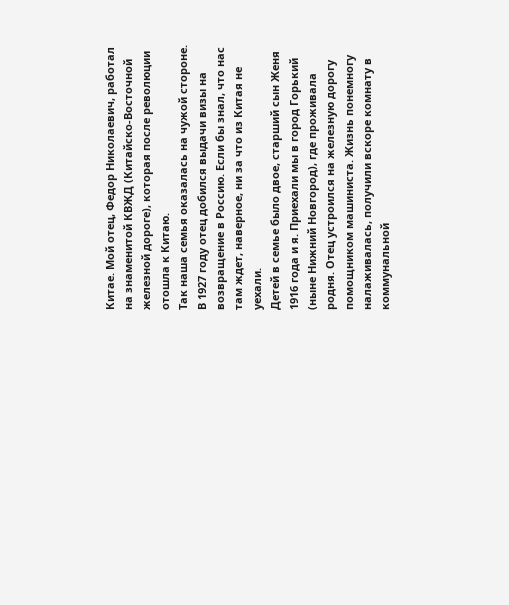Китае. Мой отец, Федор Николаевич, работал на знаменитой КВЖД (Китайско-Восточной железной дороге), которая после революции отошла к Китаю.
Так наша семья оказалась на чужой стороне. В 1927 году отец добился выдачи визы на возвращение в Россию. Если бы знал, что нас там ждет, наверное, ни за что из Китая не уехали.
Детей в семье было двое, старший сын Женя 1916 года и я. Приехали мы в город Горький (ныне Нижний Новгород), где проживала родня. Отец устроился на железную дорогу помощником машиниста. Жизнь понемногу налаживалась, получили вскоре комнату в коммунальной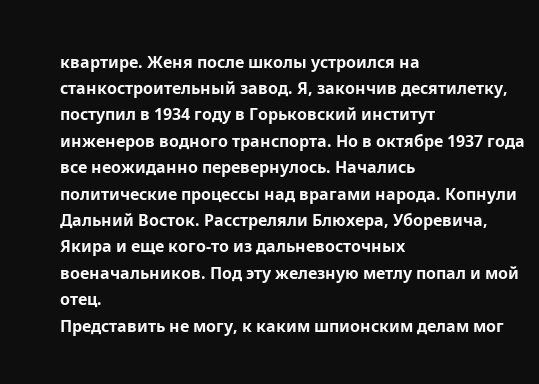квартире. Женя после школы устроился на станкостроительный завод. Я, закончив десятилетку, поступил в 1934 году в Горьковский институт инженеров водного транспорта. Но в октябре 1937 года все неожиданно перевернулось. Начались политические процессы над врагами народа. Копнули Дальний Восток. Расстреляли Блюхера, Уборевича, Якира и еще кого-то из дальневосточных военачальников. Под эту железную метлу попал и мой отец.
Представить не могу, к каким шпионским делам мог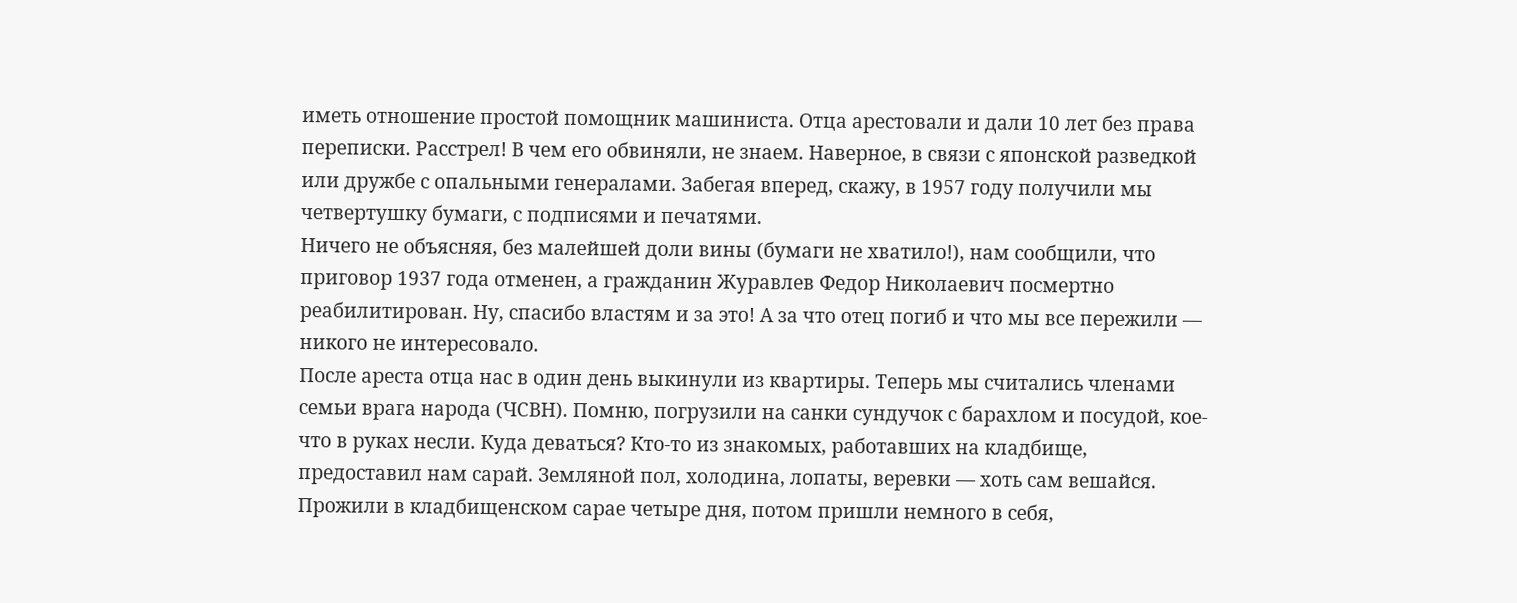иметь отношение простой помощник машиниста. Отца арестовали и дали 10 лет без права переписки. Расстрел! В чем его обвиняли, не знаем. Наверное, в связи с японской разведкой или дружбе с опальными генералами. Забегая вперед, скажу, в 1957 году получили мы четвертушку бумаги, с подписями и печатями.
Ничего не объясняя, без малейшей доли вины (бумаги не хватило!), нам сообщили, что приговор 1937 года отменен, а гражданин Журавлев Федор Николаевич посмертно реабилитирован. Ну, спасибо властям и за это! А за что отец погиб и что мы все пережили — никого не интересовало.
После ареста отца нас в один день выкинули из квартиры. Теперь мы считались членами семьи врага народа (ЧСВН). Помню, погрузили на санки сундучок с барахлом и посудой, кое-что в руках несли. Куда деваться? Кто-то из знакомых, работавших на кладбище, предоставил нам сарай. Земляной пол, холодина, лопаты, веревки — хоть сам вешайся. Прожили в кладбищенском сарае четыре дня, потом пришли немного в себя,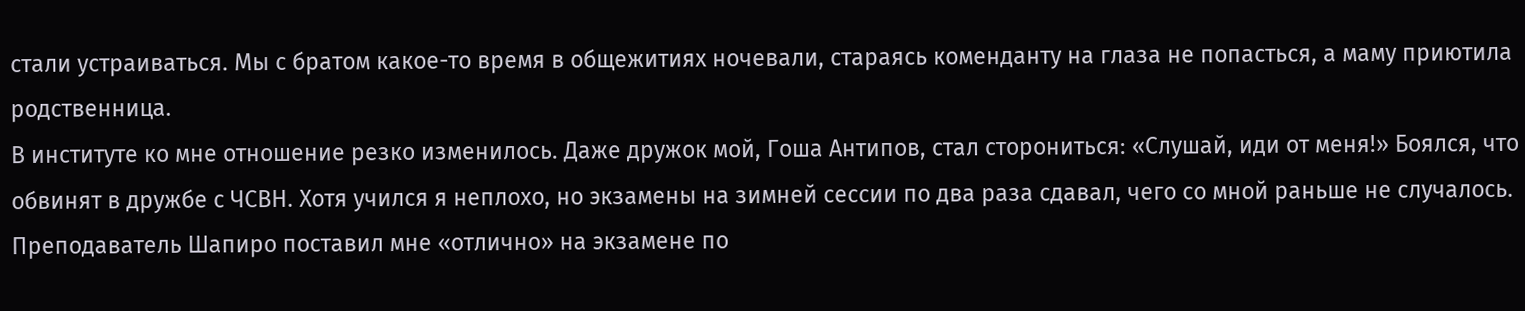стали устраиваться. Мы с братом какое-то время в общежитиях ночевали, стараясь коменданту на глаза не попасться, а маму приютила родственница.
В институте ко мне отношение резко изменилось. Даже дружок мой, Гоша Антипов, стал сторониться: «Слушай, иди от меня!» Боялся, что обвинят в дружбе с ЧСВН. Хотя учился я неплохо, но экзамены на зимней сессии по два раза сдавал, чего со мной раньше не случалось.
Преподаватель Шапиро поставил мне «отлично» на экзамене по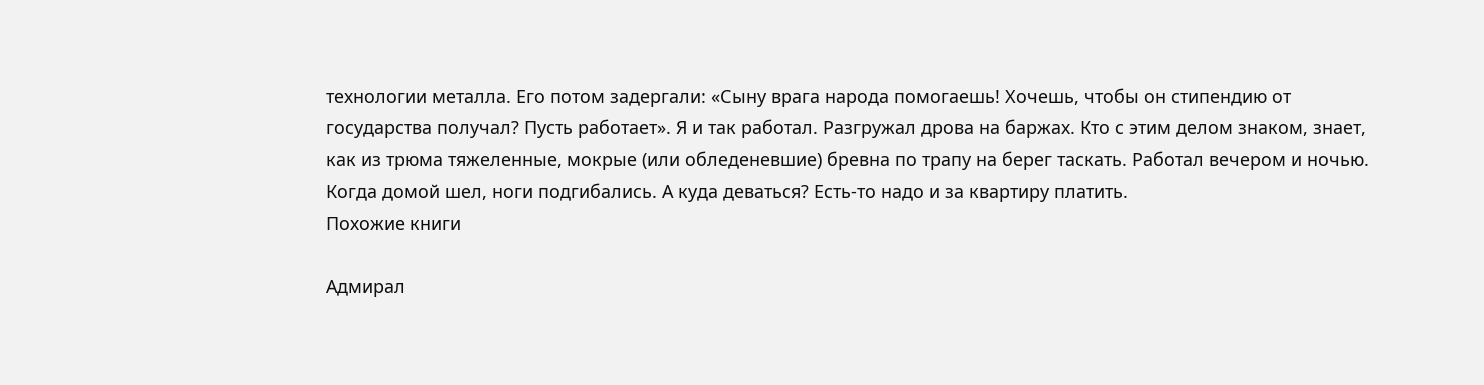технологии металла. Его потом задергали: «Сыну врага народа помогаешь! Хочешь, чтобы он стипендию от государства получал? Пусть работает». Я и так работал. Разгружал дрова на баржах. Кто с этим делом знаком, знает, как из трюма тяжеленные, мокрые (или обледеневшие) бревна по трапу на берег таскать. Работал вечером и ночью. Когда домой шел, ноги подгибались. А куда деваться? Есть-то надо и за квартиру платить.
Похожие книги

Адмирал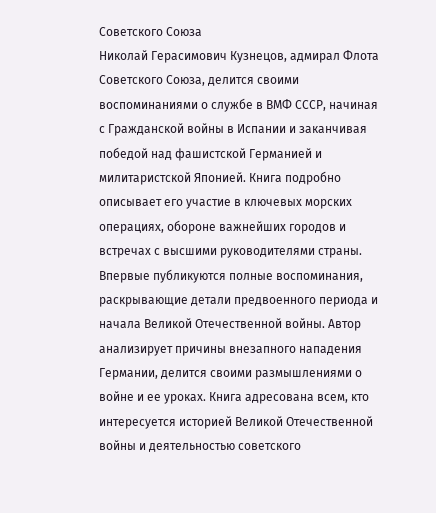Советского Союза
Николай Герасимович Кузнецов, адмирал Флота Советского Союза, делится своими воспоминаниями о службе в ВМФ СССР, начиная с Гражданской войны в Испании и заканчивая победой над фашистской Германией и милитаристской Японией. Книга подробно описывает его участие в ключевых морских операциях, обороне важнейших городов и встречах с высшими руководителями страны. Впервые публикуются полные воспоминания, раскрывающие детали предвоенного периода и начала Великой Отечественной войны. Автор анализирует причины внезапного нападения Германии, делится своими размышлениями о войне и ее уроках. Книга адресована всем, кто интересуется историей Великой Отечественной войны и деятельностью советского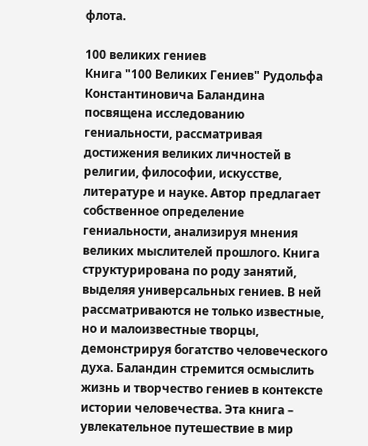флота.

100 великих гениев
Книга "100 Великих Гениев" Рудольфа Константиновича Баландина посвящена исследованию гениальности, рассматривая достижения великих личностей в религии, философии, искусстве, литературе и науке. Автор предлагает собственное определение гениальности, анализируя мнения великих мыслителей прошлого. Книга структурирована по роду занятий, выделяя универсальных гениев. В ней рассматриваются не только известные, но и малоизвестные творцы, демонстрируя богатство человеческого духа. Баландин стремится осмыслить жизнь и творчество гениев в контексте истории человечества. Эта книга – увлекательное путешествие в мир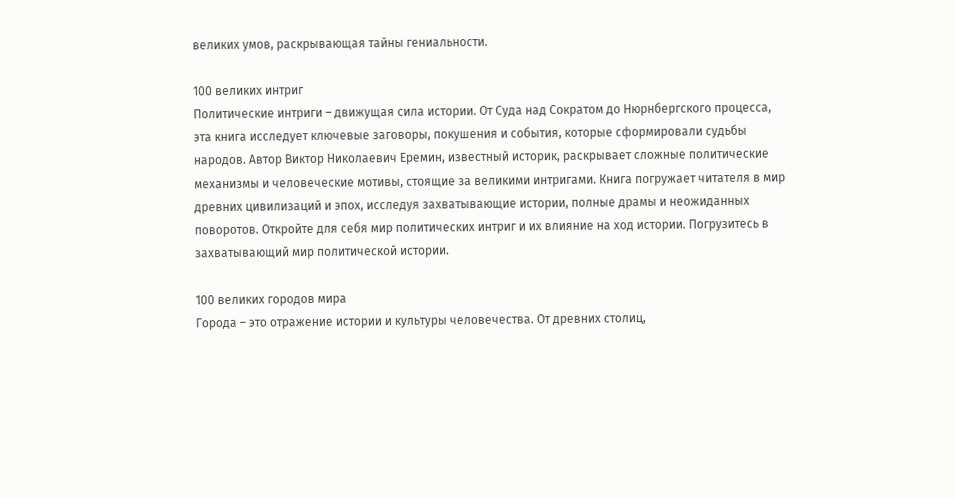великих умов, раскрывающая тайны гениальности.

100 великих интриг
Политические интриги – движущая сила истории. От Суда над Сократом до Нюрнбергского процесса, эта книга исследует ключевые заговоры, покушения и события, которые сформировали судьбы народов. Автор Виктор Николаевич Еремин, известный историк, раскрывает сложные политические механизмы и человеческие мотивы, стоящие за великими интригами. Книга погружает читателя в мир древних цивилизаций и эпох, исследуя захватывающие истории, полные драмы и неожиданных поворотов. Откройте для себя мир политических интриг и их влияние на ход истории. Погрузитесь в захватывающий мир политической истории.

100 великих городов мира
Города – это отражение истории и культуры человечества. От древних столиц,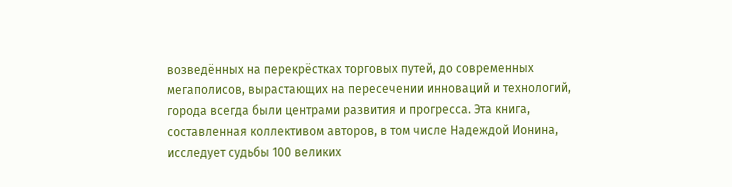возведённых на перекрёстках торговых путей, до современных мегаполисов, вырастающих на пересечении инноваций и технологий, города всегда были центрами развития и прогресса. Эта книга, составленная коллективом авторов, в том числе Надеждой Ионина, исследует судьбы 100 великих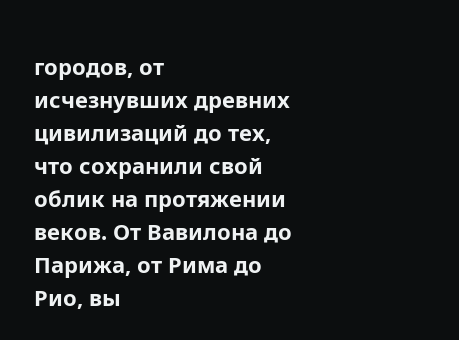городов, от исчезнувших древних цивилизаций до тех, что сохранили свой облик на протяжении веков. От Вавилона до Парижа, от Рима до Рио, вы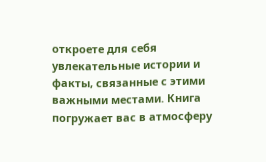откроете для себя увлекательные истории и факты, связанные с этими важными местами. Книга погружает вас в атмосферу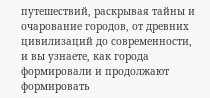путешествий, раскрывая тайны и очарование городов, от древних цивилизаций до современности, и вы узнаете, как города формировали и продолжают формировать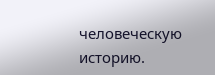человеческую историю.